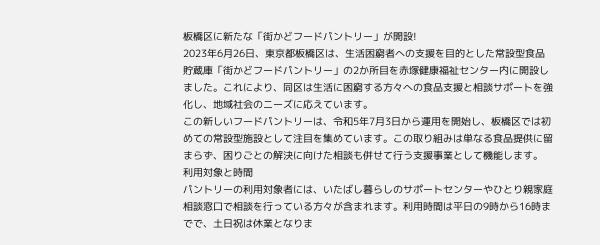板橋区に新たな「街かどフードパントリー」が開設!
2023年6月26日、東京都板橋区は、生活困窮者への支援を目的とした常設型食品貯蔵庫「街かどフードパントリー」の2か所目を赤塚健康福祉センター内に開設しました。これにより、同区は生活に困窮する方々への食品支援と相談サポートを強化し、地域社会のニーズに応えています。
この新しいフードパントリーは、令和5年7月3日から運用を開始し、板橋区では初めての常設型施設として注目を集めています。この取り組みは単なる食品提供に留まらず、困りごとの解決に向けた相談も併せて行う支援事業として機能します。
利用対象と時間
パントリーの利用対象者には、いたばし暮らしのサポートセンターやひとり親家庭相談窓口で相談を行っている方々が含まれます。利用時間は平日の9時から16時までで、土日祝は休業となりま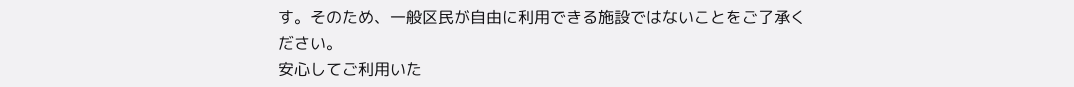す。そのため、一般区民が自由に利用できる施設ではないことをご了承ください。
安心してご利用いた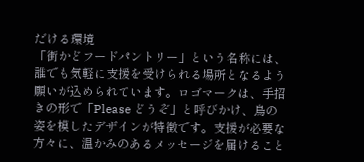だける環境
「街かどフードパントリー」という名称には、誰でも気軽に支援を受けられる場所となるよう願いが込められています。ロゴマークは、手招きの形で「Please どうぞ」と呼びかけ、鳥の姿を模したデザインが特徴です。支援が必要な方々に、温かみのあるメッセージを届けること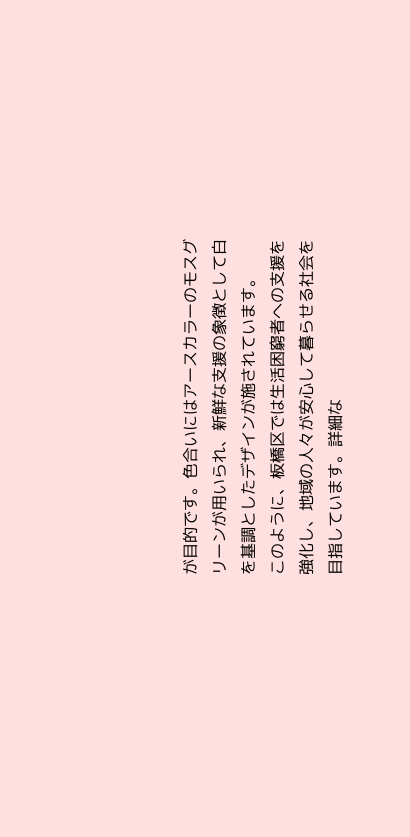が目的です。色合いにはアースカラーのモスグリーンが用いられ、新鮮な支援の象徴として白を基調としたデザインが施されています。
このように、板橋区では生活困窮者への支援を強化し、地域の人々が安心して暮らせる社会を目指しています。詳細な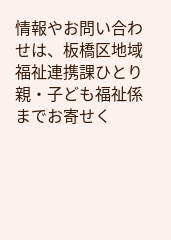情報やお問い合わせは、板橋区地域福祉連携課ひとり親・子ども福祉係までお寄せく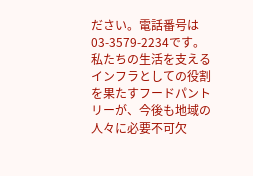ださい。電話番号は03-3579-2234です。
私たちの生活を支えるインフラとしての役割を果たすフードパントリーが、今後も地域の人々に必要不可欠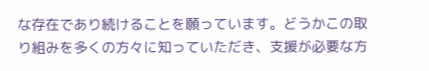な存在であり続けることを願っています。どうかこの取り組みを多くの方々に知っていただき、支援が必要な方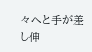々へと手が差し伸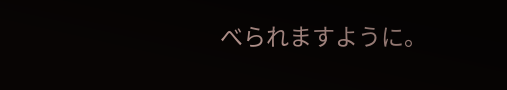べられますように。